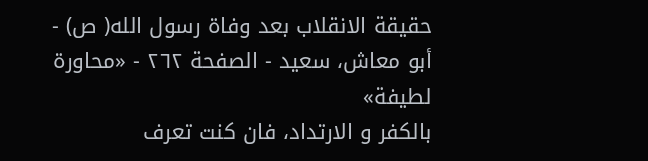حقيقة الانقلاب بعد وفاة رسول الله( ص) - أبو معاش، سعيد - الصفحة ٢٦٢ - «محاورة لطيفة»
بالكفر و الارتداد، فان كنت تعرف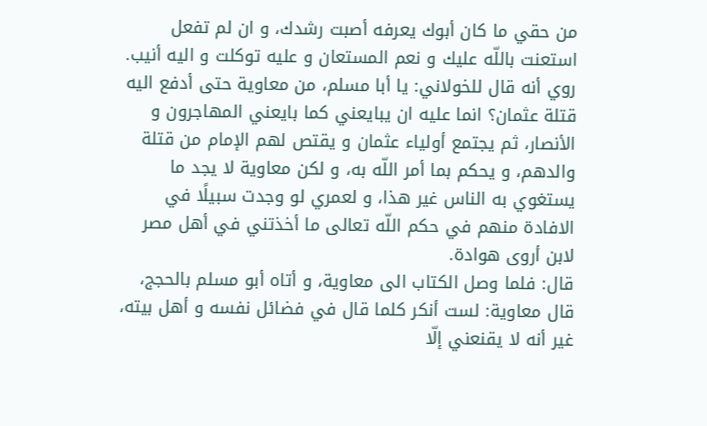من حقي ما كان أبوك يعرفه أصبت رشدك، و ان لم تفعل استعنت باللّه عليك و نعم المستعان و عليه توكلت و اليه أنيب.
روي أنه قال للخولاني: يا أبا مسلم، من معاوية حتى أدفع اليه قتلة عثمان؟ انما عليه ان يبايعني كما بايعني المهاجرون و الأنصار، ثم يجتمع أولياء عثمان و يقتص لهم الإمام من قتلة والدهم، و يحكم بما أمر اللّه به، و لكن معاوية لا يجد ما يستغوي به الناس غير هذا، و لعمري لو وجدت سبيلًا في الافادة منهم في حكم اللّه تعالى ما أخذتني في أهل مصر لابن أروى هوادة.
قال: فلما وصل الكتاب الى معاوية، و أتاه أبو مسلم بالحجج، قال معاوية: لست أنكر كلما قال في فضائل نفسه و أهل بيته، غير أنه لا يقنعني إلّا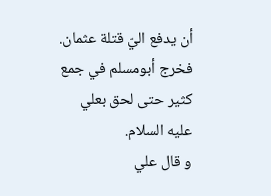أن يدفع اليّ قتلة عثمان. فخرج أبومسلم في جمع كثير حتى لحق بعلي عليه السلام.
و قال علي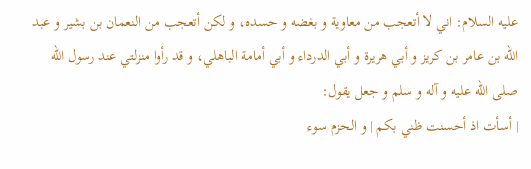عليه السلام: اني لا أتعجب من معاوية و بغضه و حسده، و لكن أتعجب من النعمان بن بشير و عبد اللّه بن عامر بن كريز و أبي هريرة و أبي الدرداء و أبي أمامة الباهلي، و قد رأوا منزلتي عند رسول اللّه صلى الله عليه و آله و سلم و جعل يقول:
| أسأت اذ أحسنت ظني بكم | و الحزم سوء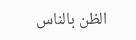الظن بالناس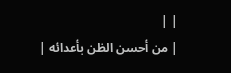| |
| من أحسن الظن بأعدائه |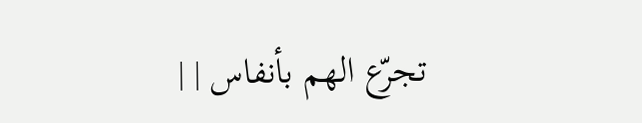تجرّع الهم بأنفاس | |